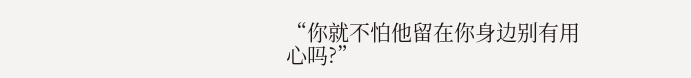“你就不怕他留在你身边别有用心吗?”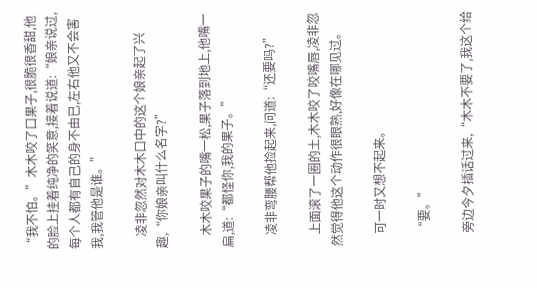“我不怕。”木木咬了口果子,很脆很香甜,他的脸上挂着纯净的笑意,接着说道:“娘亲说过,每个人都有自己的身不由已,左右他又不会害我,我管他是谁。”

    凌非忽然对木木口中的这个娘亲起了兴趣,“你娘亲叫什么名字?”

    木木咬果子的嘴一松,果子落到地上,他嘴一扁,道:“都怪你,我的果子。”

    凌非弯腰帮他捡起来,问道:“还要吗?”

    上面滚了一圈的土,木木咬了咬嘴唇,凌非忽然觉得他这个动作很眼熟,好像在哪见过。

    可一时又想不起来。

    “要。”

    旁边今夕插话过来,“木木不要了,我这个给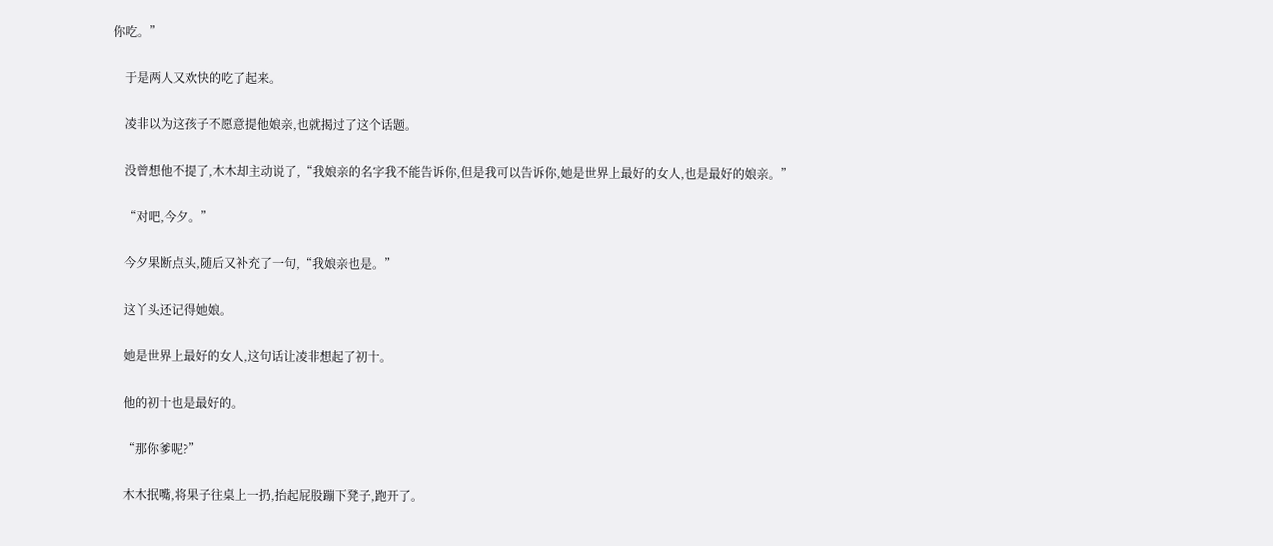你吃。”

    于是两人又欢快的吃了起来。

    凌非以为这孩子不愿意提他娘亲,也就揭过了这个话题。

    没曾想他不提了,木木却主动说了,“我娘亲的名字我不能告诉你,但是我可以告诉你,她是世界上最好的女人,也是最好的娘亲。”

    “对吧,今夕。”

    今夕果断点头,随后又补充了一句,“我娘亲也是。”

    这丫头还记得她娘。

    她是世界上最好的女人,这句话让凌非想起了初十。

    他的初十也是最好的。

    “那你爹呢?”

    木木抿嘴,将果子往桌上一扔,抬起屁股蹦下凳子,跑开了。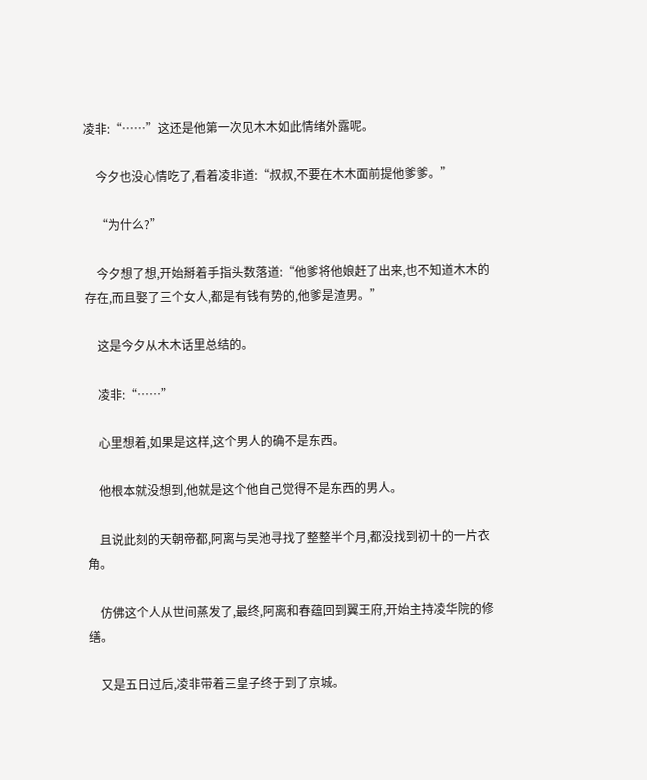凌非:“……”这还是他第一次见木木如此情绪外露呢。

    今夕也没心情吃了,看着凌非道:“叔叔,不要在木木面前提他爹爹。”

    “为什么?”

    今夕想了想,开始掰着手指头数落道:“他爹将他娘赶了出来,也不知道木木的存在,而且娶了三个女人,都是有钱有势的,他爹是渣男。”

    这是今夕从木木话里总结的。

    凌非:“……”

    心里想着,如果是这样,这个男人的确不是东西。

    他根本就没想到,他就是这个他自己觉得不是东西的男人。

    且说此刻的天朝帝都,阿离与吴池寻找了整整半个月,都没找到初十的一片衣角。

    仿佛这个人从世间蒸发了,最终,阿离和春蕴回到翼王府,开始主持凌华院的修缮。

    又是五日过后,凌非带着三皇子终于到了京城。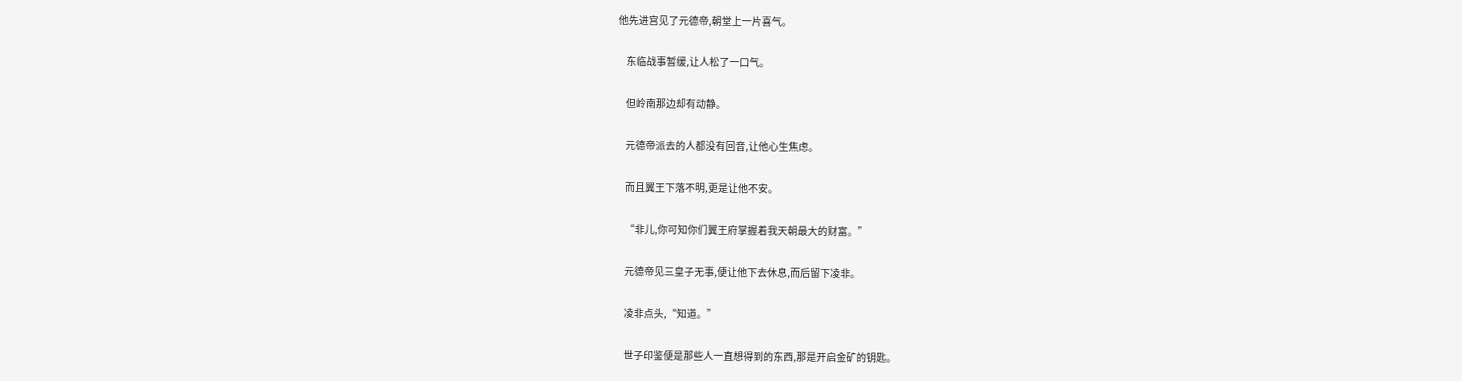他先进宫见了元德帝,朝堂上一片喜气。

    东临战事暂缓,让人松了一口气。

    但岭南那边却有动静。

    元德帝派去的人都没有回音,让他心生焦虑。

    而且翼王下落不明,更是让他不安。

    “非儿,你可知你们翼王府掌握着我天朝最大的财富。”

    元德帝见三皇子无事,便让他下去休息,而后留下凌非。

    凌非点头,“知道。”

    世子印鉴便是那些人一直想得到的东西,那是开启金矿的钥匙。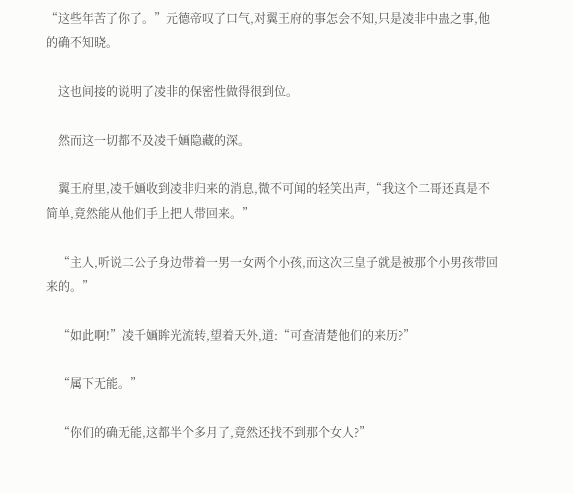“这些年苦了你了。”元德帝叹了口气,对翼王府的事怎会不知,只是凌非中蛊之事,他的确不知晓。

    这也间接的说明了凌非的保密性做得很到位。

    然而这一切都不及凌千婳隐藏的深。

    翼王府里,凌千婳收到凌非归来的消息,微不可闻的轻笑出声,“我这个二哥还真是不简单,竟然能从他们手上把人带回来。”

    “主人,听说二公子身边带着一男一女两个小孩,而这次三皇子就是被那个小男孩带回来的。”

    “如此啊!”凌千婳眸光流转,望着天外,道:“可查清楚他们的来历?”

    “属下无能。”

    “你们的确无能,这都半个多月了,竟然还找不到那个女人?”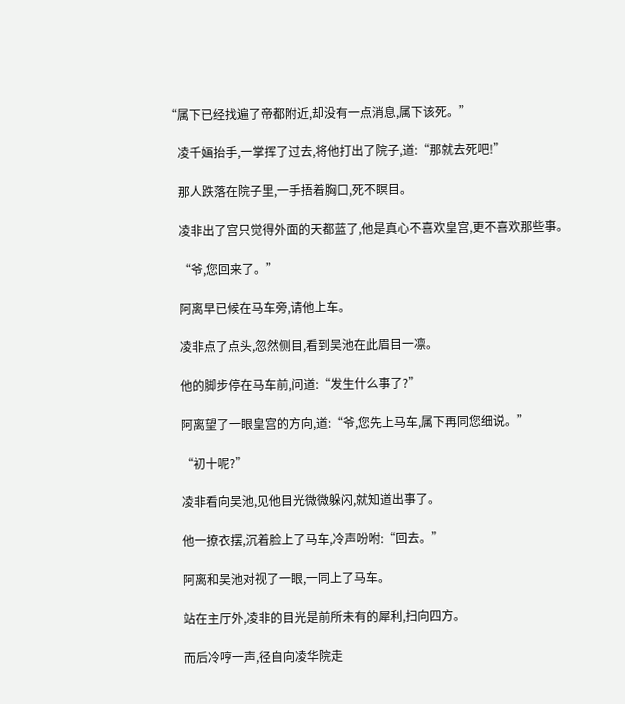“属下已经找遍了帝都附近,却没有一点消息,属下该死。”

    凌千婳抬手,一掌挥了过去,将他打出了院子,道:“那就去死吧!”

    那人跌落在院子里,一手捂着胸口,死不瞑目。

    凌非出了宫只觉得外面的天都蓝了,他是真心不喜欢皇宫,更不喜欢那些事。

    “爷,您回来了。”

    阿离早已候在马车旁,请他上车。

    凌非点了点头,忽然侧目,看到吴池在此眉目一凛。

    他的脚步停在马车前,问道:“发生什么事了?”

    阿离望了一眼皇宫的方向,道:“爷,您先上马车,属下再同您细说。”

    “初十呢?”

    凌非看向吴池,见他目光微微躲闪,就知道出事了。

    他一撩衣摆,沉着脸上了马车,冷声吩咐:“回去。”

    阿离和吴池对视了一眼,一同上了马车。

    站在主厅外,凌非的目光是前所未有的犀利,扫向四方。

    而后冷哼一声,径自向凌华院走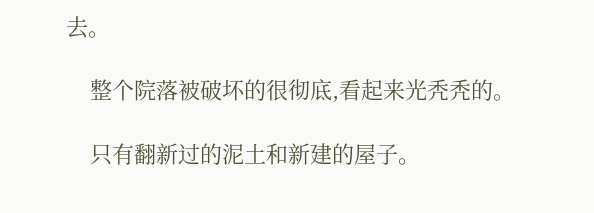去。

    整个院落被破坏的很彻底,看起来光秃秃的。

    只有翻新过的泥土和新建的屋子。